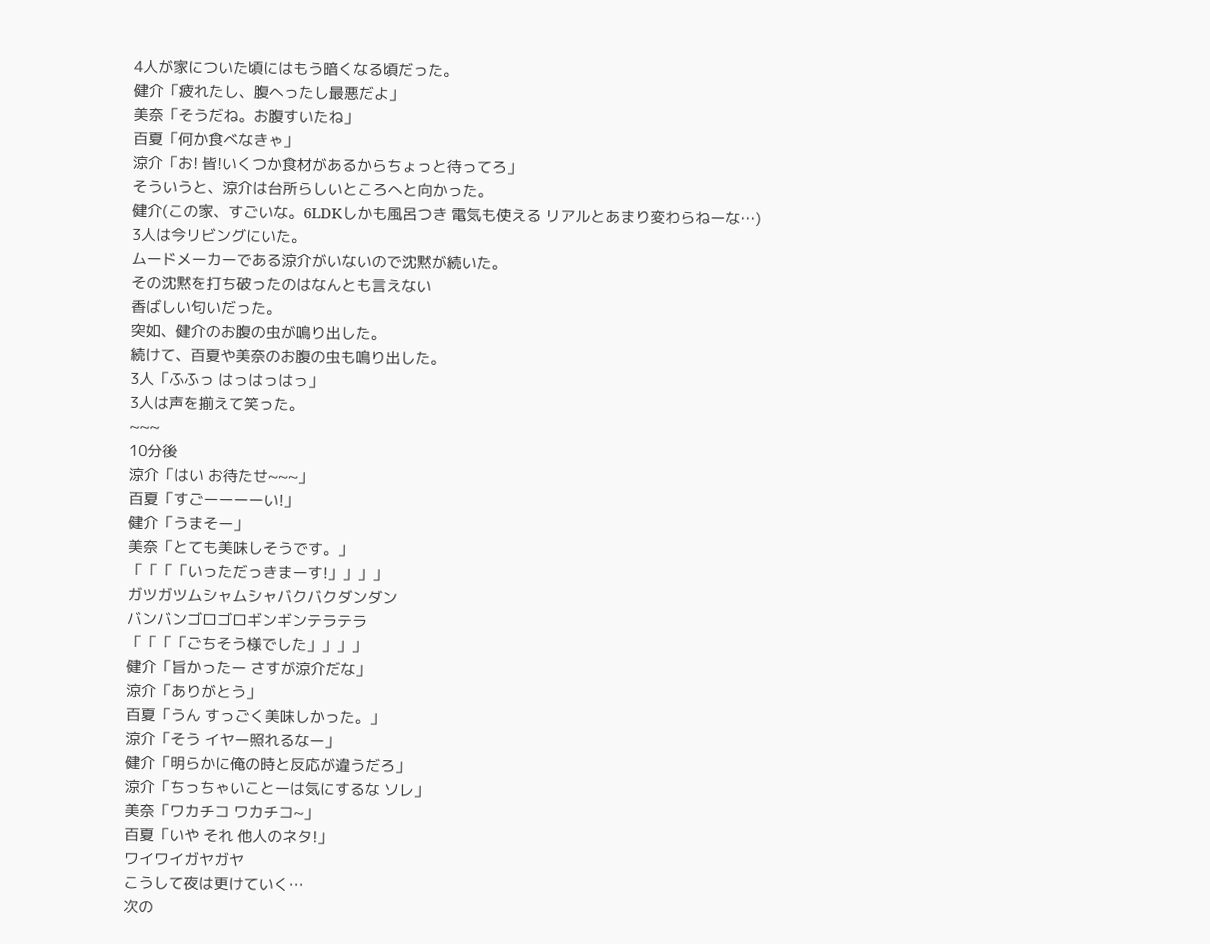4人が家についた頃にはもう暗くなる頃だった。
健介「疲れたし、腹へったし最悪だよ」
美奈「そうだね。お腹すいたね」
百夏「何か食べなきゃ」
涼介「お! 皆!いくつか食材があるからちょっと待ってろ」
そういうと、涼介は台所らしいところへと向かった。
健介(この家、すごいな。6LDKしかも風呂つき 電気も使える リアルとあまり変わらねーな…)
3人は今リビングにいた。
ムードメーカーである涼介がいないので沈黙が続いた。
その沈黙を打ち破ったのはなんとも言えない
香ばしい匂いだった。
突如、健介のお腹の虫が鳴り出した。
続けて、百夏や美奈のお腹の虫も鳴り出した。
3人「ふふっ はっはっはっ」
3人は声を揃えて笑った。
~~~
10分後
涼介「はい お待たせ~~~」
百夏「すごーーーーい!」
健介「うまそー」
美奈「とても美味しそうです。」
「「「「いっただっきまーす!」」」」
ガツガツムシャムシャバクバクダンダン
バンバンゴロゴロギンギンテラテラ
「「「「ごちそう様でした」」」」
健介「旨かったー さすが涼介だな」
涼介「ありがとう」
百夏「うん すっごく美味しかった。」
涼介「そう イヤー照れるなー」
健介「明らかに俺の時と反応が違うだろ」
涼介「ちっちゃいことーは気にするな ソレ」
美奈「ワカチコ ワカチコ~」
百夏「いや それ 他人のネタ!」
ワイワイガヤガヤ
こうして夜は更けていく…
次の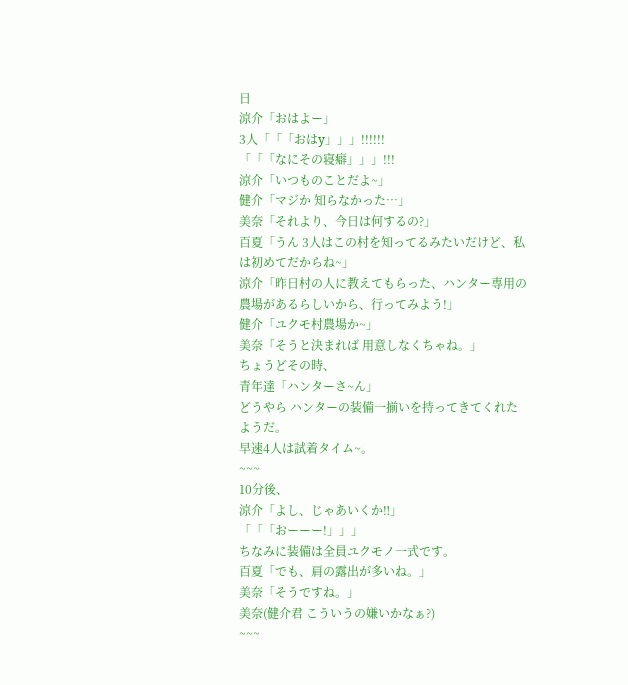日
涼介「おはよー」
3人「「「おはy」」」!!!!!!
「「「なにその寝癖」」」!!!
涼介「いつものことだよ~」
健介「マジか 知らなかった…」
美奈「それより、今日は何するの?」
百夏「うん 3人はこの村を知ってるみたいだけど、私は初めてだからね~」
涼介「昨日村の人に教えてもらった、ハンター専用の農場があるらしいから、行ってみよう!」
健介「ユクモ村農場か~」
美奈「そうと決まれば 用意しなくちゃね。」
ちょうどその時、
青年達「ハンターさ~ん」
どうやら ハンターの装備一揃いを持ってきてくれたようだ。
早速4人は試着タイム~。
~~~
10分後、
涼介「よし、じゃあいくか‼」
「「「おーーー!」」」
ちなみに装備は全員ユクモノ一式です。
百夏「でも、肩の露出が多いね。」
美奈「そうですね。」
美奈(健介君 こういうの嫌いかなぁ?)
~~~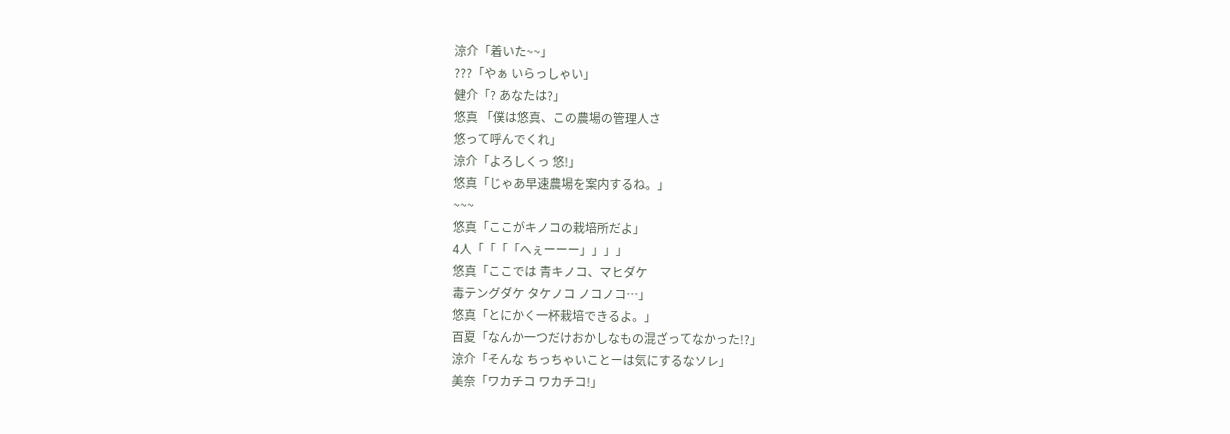涼介「着いた~~」
???「やぁ いらっしゃい」
健介「? あなたは?」
悠真 「僕は悠真、この農場の管理人さ
悠って呼んでくれ」
涼介「よろしくっ 悠!」
悠真「じゃあ早速農場を案内するね。」
~~~
悠真「ここがキノコの栽培所だよ」
4人「「「「へぇーーー」」」」
悠真「ここでは 青キノコ、マヒダケ
毒テングダケ タケノコ ノコノコ…」
悠真「とにかく一杯栽培できるよ。」
百夏「なんか一つだけおかしなもの混ざってなかった!?」
涼介「そんな ちっちゃいことーは気にするなソレ」
美奈「ワカチコ ワカチコ!」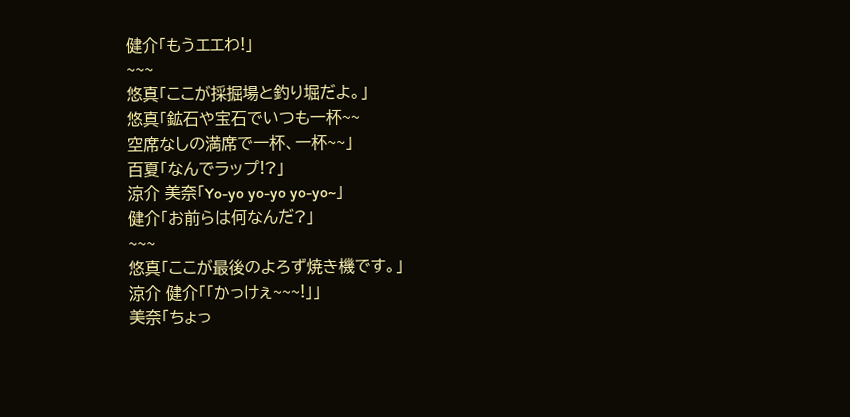健介「もうエエわ!」
~~~
悠真「ここが採掘場と釣り堀だよ。」
悠真「鉱石や宝石でいつも一杯~~
空席なしの満席で一杯、一杯~~」
百夏「なんでラップ!?」
涼介 美奈「Yo-yo yo-yo yo-yo~」
健介「お前らは何なんだ?」
~~~
悠真「ここが最後のよろず焼き機です。」
涼介 健介「「かっけぇ~~~!」」
美奈「ちょっ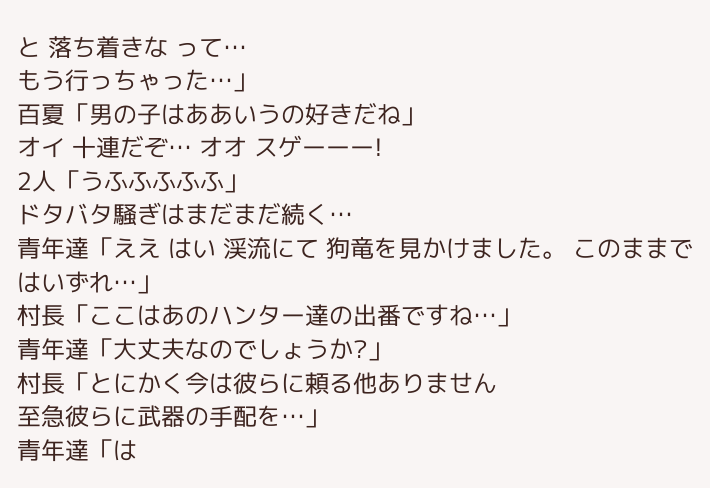と 落ち着きな って…
もう行っちゃった…」
百夏「男の子はああいうの好きだね」
オイ 十連だぞ… オオ スゲーーー!
2人「うふふふふふ」
ドタバタ騒ぎはまだまだ続く…
青年達「ええ はい 渓流にて 狗竜を見かけました。 このままではいずれ…」
村長「ここはあのハンター達の出番ですね…」
青年達「大丈夫なのでしょうか?」
村長「とにかく今は彼らに頼る他ありません
至急彼らに武器の手配を…」
青年達「は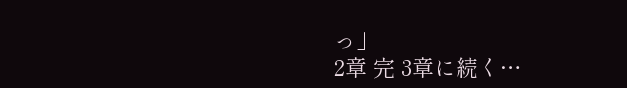っ」
2章 完 3章に続く…